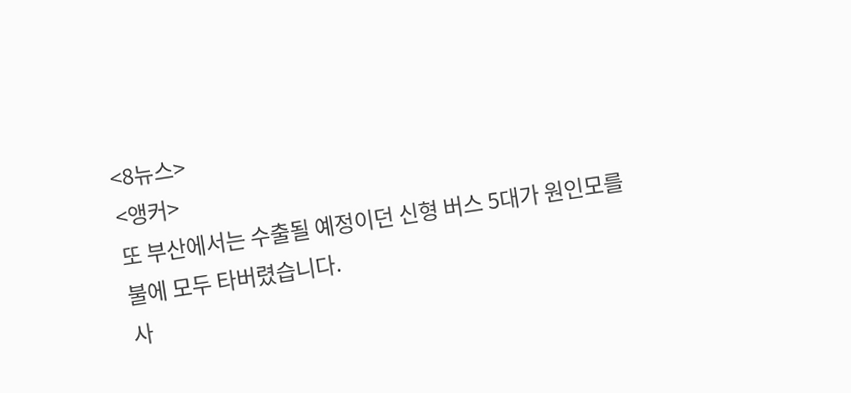<8뉴스>
<앵커>
또 부산에서는 수출될 예정이던 신형 버스 5대가 원인모를 불에 모두 타버렸습니다.
사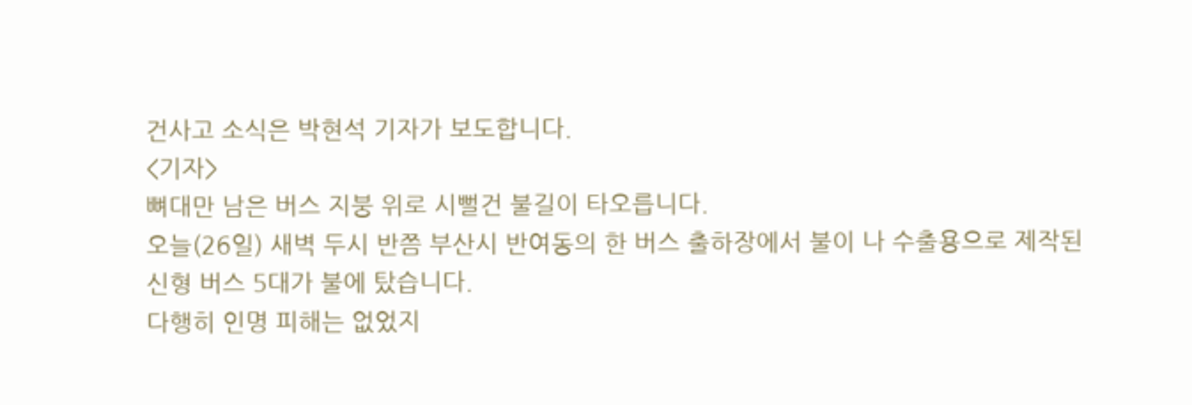건사고 소식은 박현석 기자가 보도합니다.
<기자>
뼈대만 남은 버스 지붕 위로 시뻘건 불길이 타오릅니다.
오늘(26일) 새벽 두시 반쯤 부산시 반여동의 한 버스 출하장에서 불이 나 수출용으로 제작된 신형 버스 5대가 불에 탔습니다.
다행히 인명 피해는 없었지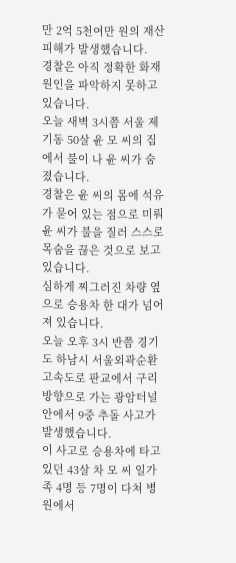만 2억 5천여만 원의 재산 피해가 발생했습니다.
경찰은 아직 정확한 화재 원인을 파악하지 못하고 있습니다.
오늘 새벽 3시쯤 서울 제기동 50살 윤 모 씨의 집에서 불이 나 윤 씨가 숨졌습니다.
경찰은 윤 씨의 몸에 석유가 묻어 있는 점으로 미뤄 윤 씨가 불을 질러 스스로 목숨을 끊은 것으로 보고 있습니다.
심하게 찌그러진 차량 옆으로 승용차 한 대가 넘어져 있습니다.
오늘 오후 3시 반쯤 경기도 하남시 서울외곽순환고속도로 판교에서 구리방향으로 가는 광암터널 안에서 9중 추돌 사고가 발생했습니다.
이 사고로 승용차에 타고 있던 43살 차 모 씨 일가족 4명 등 7명이 다쳐 병원에서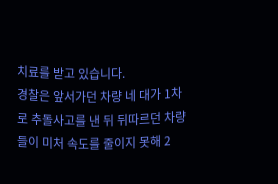치료를 받고 있습니다.
경찰은 앞서가던 차량 네 대가 1차로 추돌사고를 낸 뒤 뒤따르던 차량들이 미처 속도를 줄이지 못해 2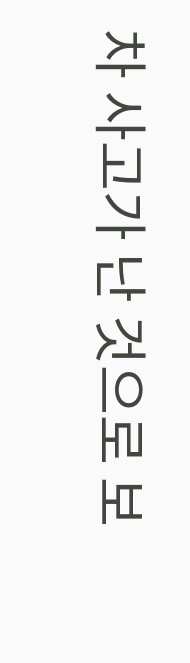차 사고가 난 것으로 보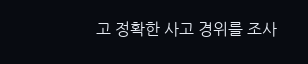고 정확한 사고 경위를 조사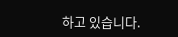하고 있습니다.